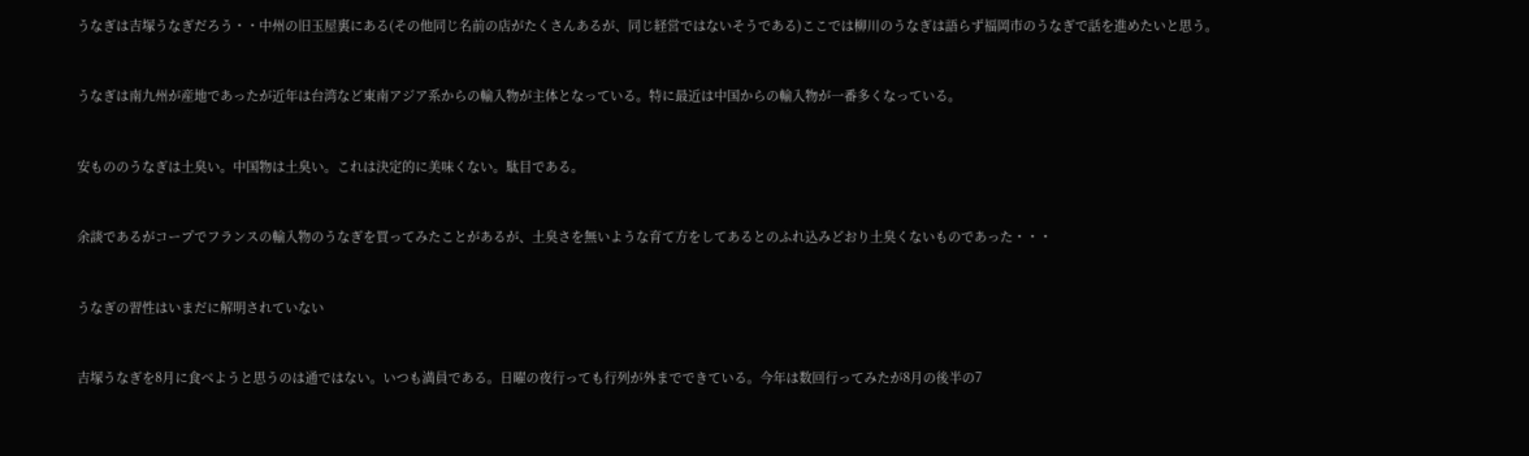うなぎは吉塚うなぎだろう・・中州の旧玉屋裏にある(その他同じ名前の店がたくさんあるが、同じ経営ではないそうである)ここでは柳川のうなぎは語らず福岡市のうなぎで話を進めたいと思う。


うなぎは南九州が産地であったが近年は台湾など東南アジア系からの輸入物が主体となっている。特に最近は中国からの輸入物が一番多くなっている。


安もののうなぎは土臭い。中国物は土臭い。これは決定的に美味くない。駄目である。


余談であるがコープでフランスの輸入物のうなぎを買ってみたことがあるが、土臭さを無いような育て方をしてあるとのふれ込みどおり土臭くないものであった・・・


うなぎの習性はいまだに解明されていない


吉塚うなぎを8月に食べようと思うのは通ではない。いつも満員である。日曜の夜行っても行列が外までできている。今年は数回行ってみたが8月の後半の7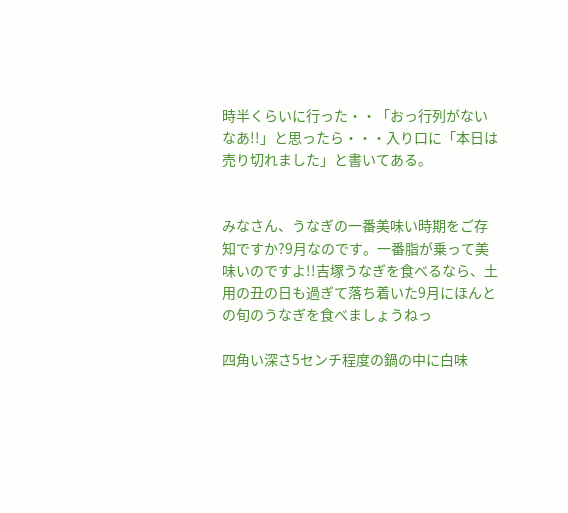時半くらいに行った・・「おっ行列がないなあ!!」と思ったら・・・入り口に「本日は売り切れました」と書いてある。


みなさん、うなぎの一番美味い時期をご存知ですか?9月なのです。一番脂が乗って美味いのですよ!!吉塚うなぎを食べるなら、土用の丑の日も過ぎて落ち着いた9月にほんとの旬のうなぎを食べましょうねっ

四角い深さ5センチ程度の鍋の中に白味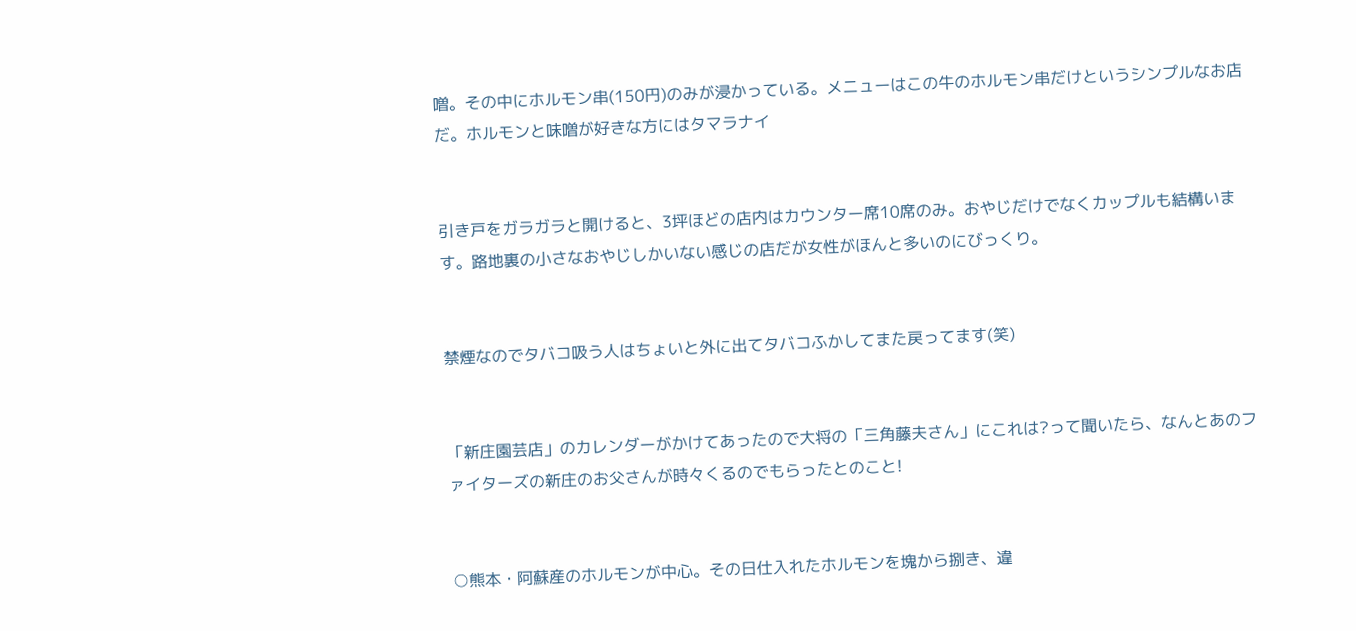噌。その中にホルモン串(150円)のみが浸かっている。メニューはこの牛のホルモン串だけというシンプルなお店だ。ホルモンと味噌が好きな方にはタマラナイ


引き戸をガラガラと開けると、3坪ほどの店内はカウンター席10席のみ。おやじだけでなくカップルも結構います。路地裏の小さなおやじしかいない感じの店だが女性がほんと多いのにびっくり。


禁煙なのでタバコ吸う人はちょいと外に出てタバコふかしてまた戻ってます(笑)


「新庄園芸店」のカレンダーがかけてあったので大将の「三角藤夫さん」にこれは?って聞いたら、なんとあのファイターズの新庄のお父さんが時々くるのでもらったとのこと!


○熊本・阿蘇産のホルモンが中心。その日仕入れたホルモンを塊から捌き、違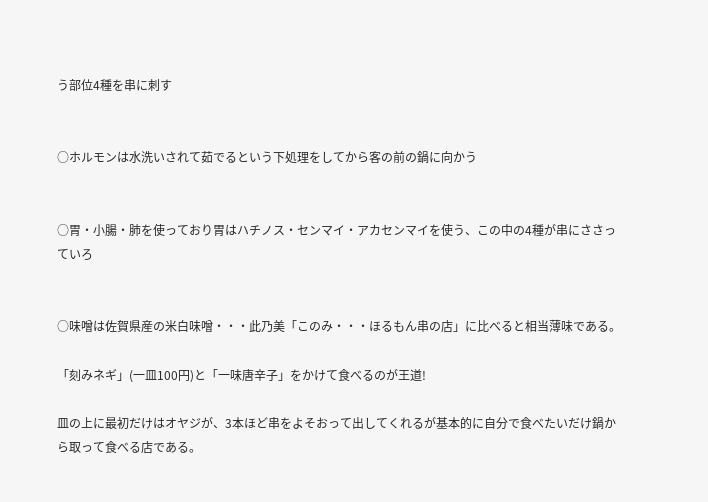う部位4種を串に刺す


○ホルモンは水洗いされて茹でるという下処理をしてから客の前の鍋に向かう


○胃・小腸・肺を使っており胃はハチノス・センマイ・アカセンマイを使う、この中の4種が串にささっていろ


○味噌は佐賀県産の米白味噌・・・此乃美「このみ・・・ほるもん串の店」に比べると相当薄味である。

「刻みネギ」(一皿100円)と「一味唐辛子」をかけて食べるのが王道!

皿の上に最初だけはオヤジが、3本ほど串をよそおって出してくれるが基本的に自分で食べたいだけ鍋から取って食べる店である。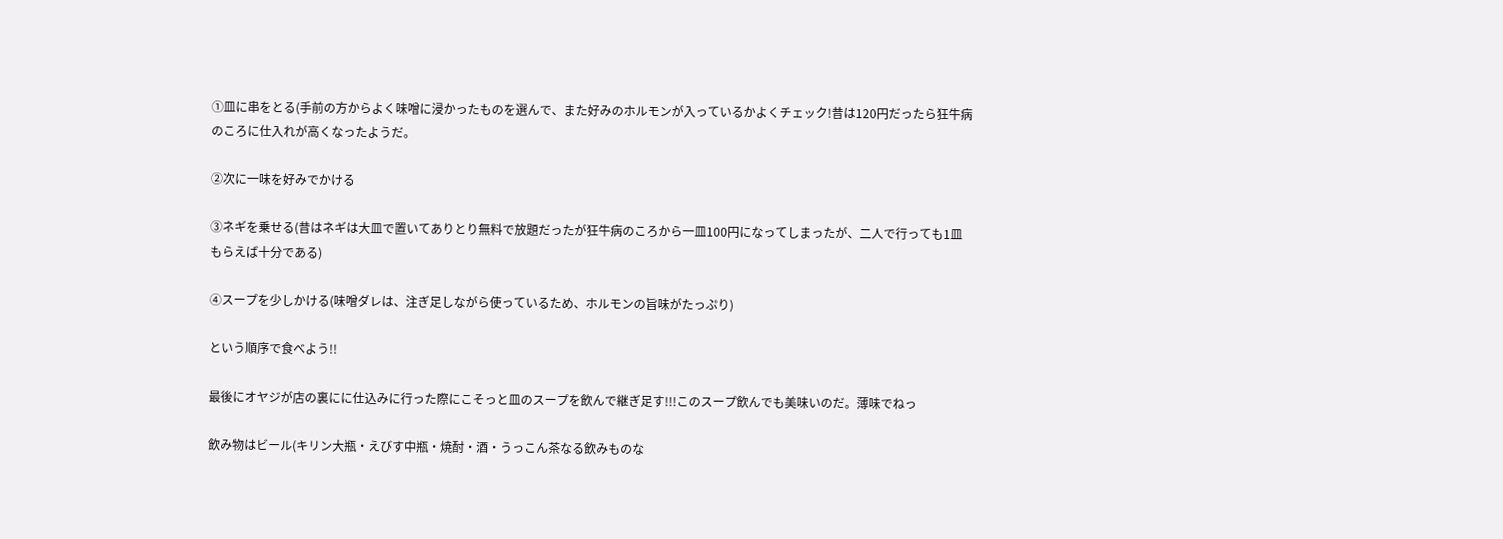①皿に串をとる(手前の方からよく味噌に浸かったものを選んで、また好みのホルモンが入っているかよくチェック!昔は120円だったら狂牛病のころに仕入れが高くなったようだ。

②次に一味を好みでかける

③ネギを乗せる(昔はネギは大皿で置いてありとり無料で放題だったが狂牛病のころから一皿100円になってしまったが、二人で行っても1皿もらえば十分である)

④スープを少しかける(味噌ダレは、注ぎ足しながら使っているため、ホルモンの旨味がたっぷり)

という順序で食べよう!!

最後にオヤジが店の裏にに仕込みに行った際にこそっと皿のスープを飲んで継ぎ足す!!!このスープ飲んでも美味いのだ。薄味でねっ

飲み物はビール(キリン大瓶・えびす中瓶・焼酎・酒・うっこん茶なる飲みものな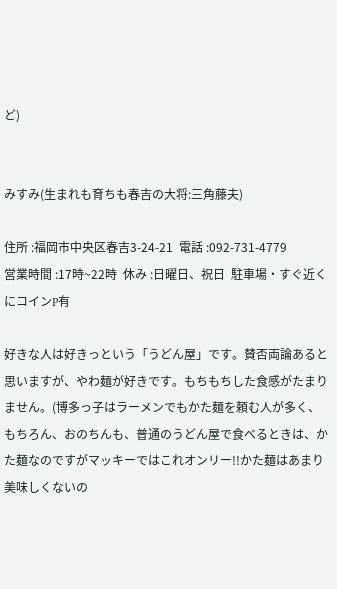ど)


みすみ(生まれも育ちも春吉の大将:三角藤夫)

住所 :福岡市中央区春吉3-24-21  電話 :092-731-4779
営業時間 :17時~22時  休み :日曜日、祝日  駐車場・すぐ近くにコインP有

好きな人は好きっという「うどん屋」です。賛否両論あると思いますが、やわ麺が好きです。もちもちした食感がたまりません。(博多っ子はラーメンでもかた麺を頼む人が多く、もちろん、おのちんも、普通のうどん屋で食べるときは、かた麺なのですがマッキーではこれオンリー!!かた麺はあまり美味しくないの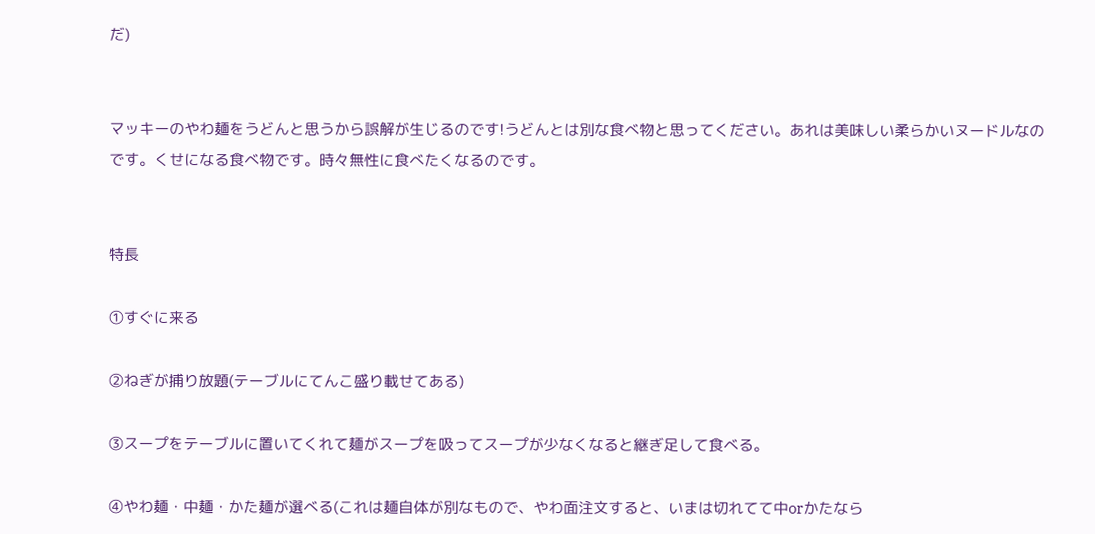だ)


マッキーのやわ麺をうどんと思うから誤解が生じるのです!うどんとは別な食べ物と思ってください。あれは美味しい柔らかいヌードルなのです。くせになる食べ物です。時々無性に食べたくなるのです。


特長

①すぐに来る

②ねぎが捕り放題(テーブルにてんこ盛り載せてある)

③スープをテーブルに置いてくれて麺がスープを吸ってスープが少なくなると継ぎ足して食べる。

④やわ麺・中麺・かた麺が選べる(これは麺自体が別なもので、やわ面注文すると、いまは切れてて中orかたなら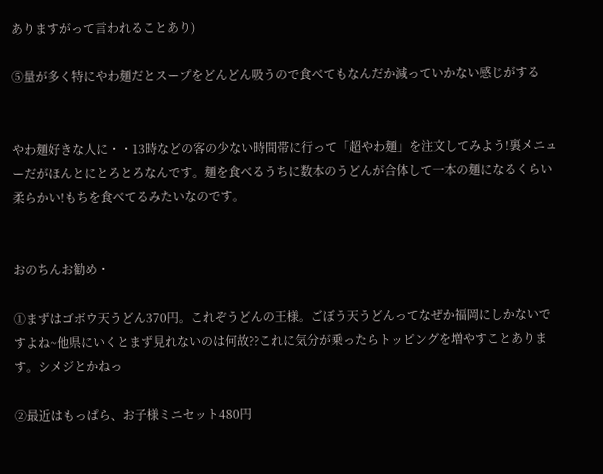ありますがって言われることあり)

⑤量が多く特にやわ麺だとスープをどんどん吸うので食べてもなんだか減っていかない感じがする


やわ麺好きな人に・・13時などの客の少ない時間帯に行って「超やわ麺」を注文してみよう!裏メニューだがほんとにとろとろなんです。麺を食べるうちに数本のうどんが合体して一本の麺になるくらい柔らかい!もちを食べてるみたいなのです。


おのちんお勧め・

①まずはゴボウ天うどん370円。これぞうどんの王様。ごぼう天うどんってなぜか福岡にしかないですよね~他県にいくとまず見れないのは何故??これに気分が乗ったらトッピングを増やすことあります。シメジとかねっ

②最近はもっぱら、お子様ミニセット480円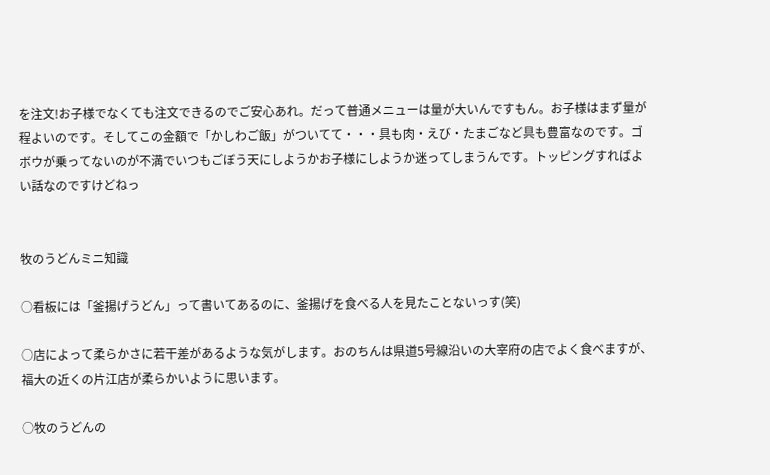を注文!お子様でなくても注文できるのでご安心あれ。だって普通メニューは量が大いんですもん。お子様はまず量が程よいのです。そしてこの金額で「かしわご飯」がついてて・・・具も肉・えび・たまごなど具も豊富なのです。ゴボウが乗ってないのが不満でいつもごぼう天にしようかお子様にしようか迷ってしまうんです。トッピングすればよい話なのですけどねっ


牧のうどんミニ知識

○看板には「釜揚げうどん」って書いてあるのに、釜揚げを食べる人を見たことないっす(笑)

○店によって柔らかさに若干差があるような気がします。おのちんは県道5号線沿いの大宰府の店でよく食べますが、福大の近くの片江店が柔らかいように思います。

○牧のうどんの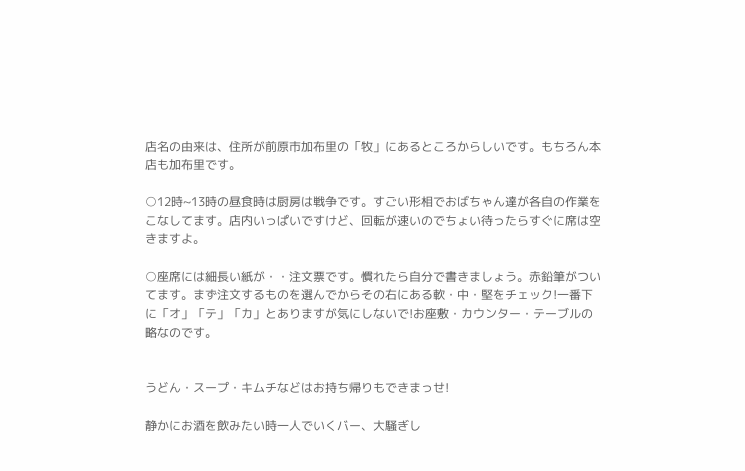店名の由来は、住所が前原市加布里の「牧」にあるところからしいです。もちろん本店も加布里です。

○12時~13時の昼食時は厨房は戦争です。すごい形相でおばちゃん達が各自の作業をこなしてます。店内いっぱいですけど、回転が速いのでちょい待ったらすぐに席は空きますよ。

○座席には細長い紙が・・注文票です。慣れたら自分で書きましょう。赤鉛筆がついてます。まず注文するものを選んでからその右にある軟・中・堅をチェック!一番下に「オ」「テ」「カ」とありますが気にしないで!お座敷・カウンター・テーブルの略なのです。


うどん・スープ・キムチなどはお持ち帰りもできまっせ!

静かにお酒を飲みたい時一人でいくバー、大騒ぎし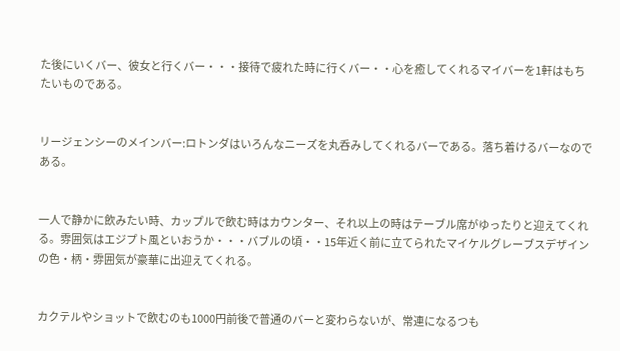た後にいくバー、彼女と行くバー・・・接待で疲れた時に行くバー・・心を癒してくれるマイバーを1軒はもちたいものである。


リージェンシーのメインバー:ロトンダはいろんなニーズを丸呑みしてくれるバーである。落ち着けるバーなのである。


一人で静かに飲みたい時、カップルで飲む時はカウンター、それ以上の時はテーブル席がゆったりと迎えてくれる。雰囲気はエジプト風といおうか・・・バブルの頃・・15年近く前に立てられたマイケルグレーブスデザインの色・柄・雰囲気が豪華に出迎えてくれる。


カクテルやショットで飲むのも1000円前後で普通のバーと変わらないが、常連になるつも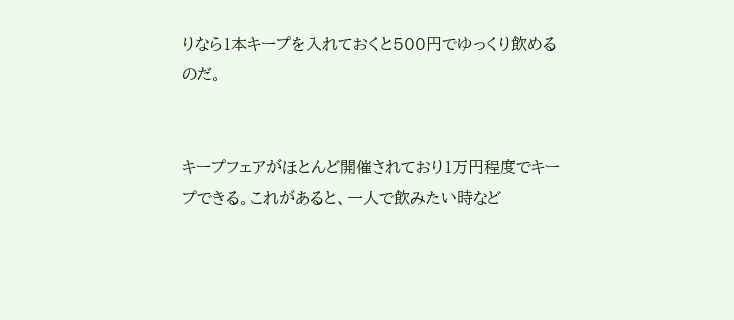りなら1本キープを入れておくと500円でゆっくり飲めるのだ。


キープフェアがほとんど開催されており1万円程度でキープできる。これがあると、一人で飲みたい時など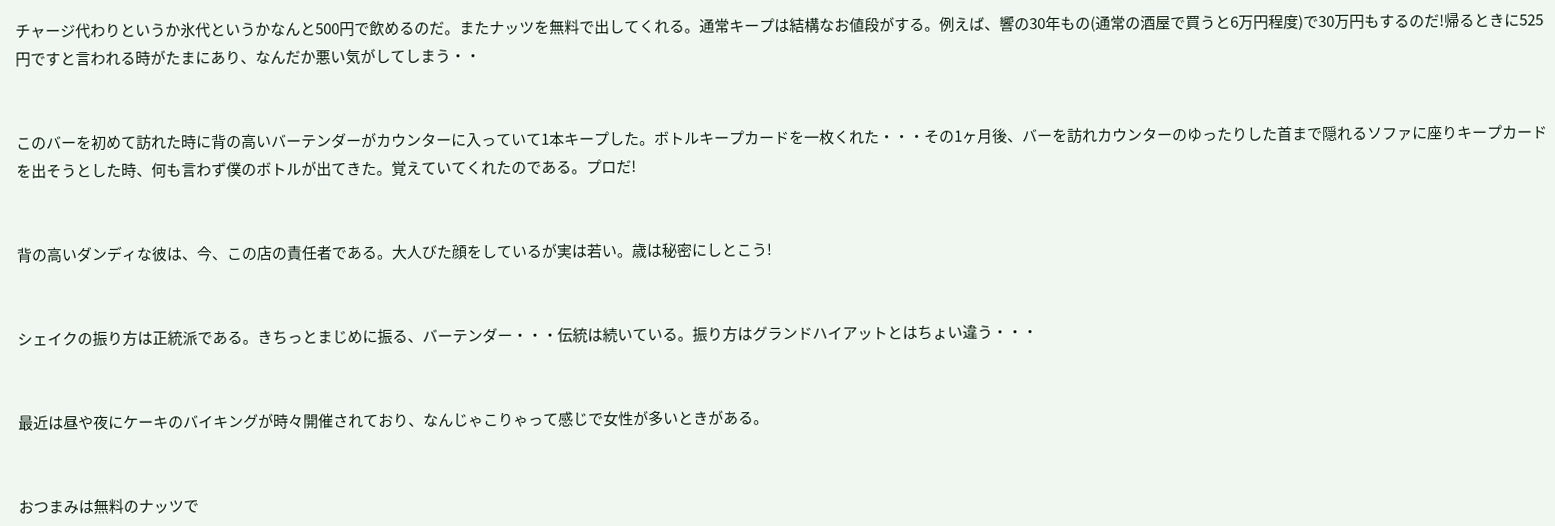チャージ代わりというか氷代というかなんと500円で飲めるのだ。またナッツを無料で出してくれる。通常キープは結構なお値段がする。例えば、響の30年もの(通常の酒屋で買うと6万円程度)で30万円もするのだ!帰るときに525円ですと言われる時がたまにあり、なんだか悪い気がしてしまう・・


このバーを初めて訪れた時に背の高いバーテンダーがカウンターに入っていて1本キープした。ボトルキープカードを一枚くれた・・・その1ヶ月後、バーを訪れカウンターのゆったりした首まで隠れるソファに座りキープカードを出そうとした時、何も言わず僕のボトルが出てきた。覚えていてくれたのである。プロだ!


背の高いダンディな彼は、今、この店の責任者である。大人びた顔をしているが実は若い。歳は秘密にしとこう!


シェイクの振り方は正統派である。きちっとまじめに振る、バーテンダー・・・伝統は続いている。振り方はグランドハイアットとはちょい違う・・・


最近は昼や夜にケーキのバイキングが時々開催されており、なんじゃこりゃって感じで女性が多いときがある。


おつまみは無料のナッツで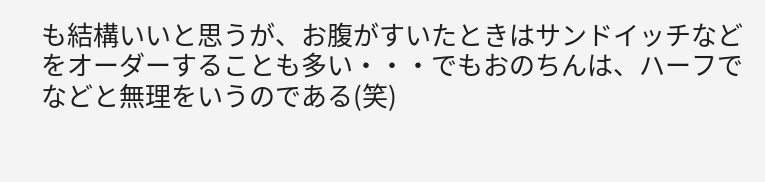も結構いいと思うが、お腹がすいたときはサンドイッチなどをオーダーすることも多い・・・でもおのちんは、ハーフでなどと無理をいうのである(笑)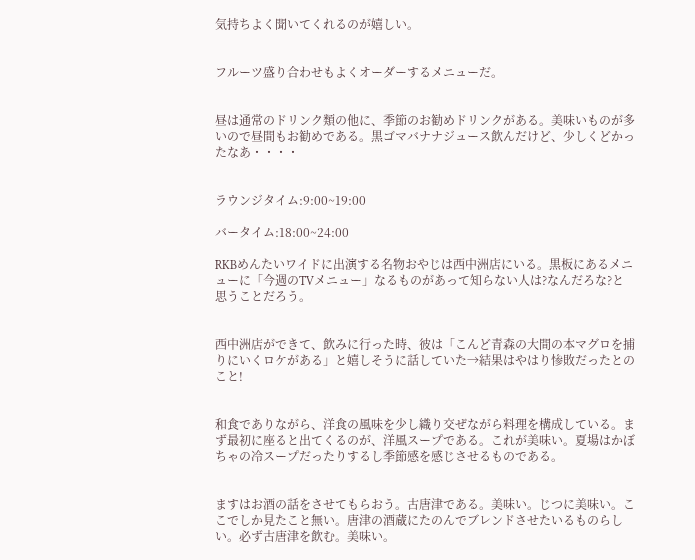気持ちよく聞いてくれるのが嬉しい。


フルーツ盛り合わせもよくオーダーするメニューだ。


昼は通常のドリンク類の他に、季節のお勧めドリンクがある。美味いものが多いので昼間もお勧めである。黒ゴマバナナジュース飲んだけど、少しくどかったなあ・・・・


ラウンジタイム:9:00~19:00

バータイム:18:00~24:00

RKBめんたいワイドに出演する名物おやじは西中洲店にいる。黒板にあるメニューに「今週のTVメニュー」なるものがあって知らない人は?なんだろな?と思うことだろう。


西中洲店ができて、飲みに行った時、彼は「こんど青森の大間の本マグロを捕りにいくロケがある」と嬉しそうに話していた→結果はやはり惨敗だったとのこと!


和食でありながら、洋食の風味を少し織り交ぜながら料理を構成している。まず最初に座ると出てくるのが、洋風スープである。これが美味い。夏場はかぼちゃの冷スープだったりするし季節感を感じさせるものである。


ますはお酒の話をさせてもらおう。古唐津である。美味い。じつに美味い。ここでしか見たこと無い。唐津の酒蔵にたのんでブレンドさせたいるものらしい。必ず古唐津を飲む。美味い。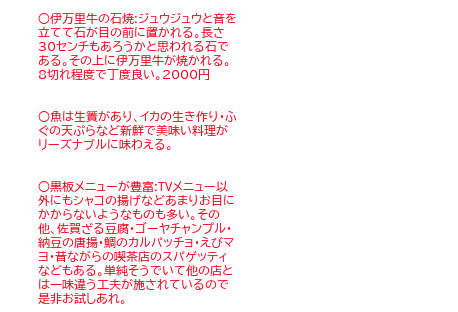○伊万里牛の石焼:ジュウジュウと音を立てて石が目の前に置かれる。長さ30センチもあろうかと思われる石である。その上に伊万里牛が焼かれる。8切れ程度で丁度良い。2000円


○魚は生簀があり、イカの生き作り・ふぐの天ぷらなど新鮮で美味い料理がリーズナブルに味わえる。


○黒板メニューが豊富:TVメニュー以外にもシャコの揚げなどあまりお目にかからないようなものも多い。その他、佐賀ざる豆腐・ゴーヤチャンプル・納豆の唐揚・鯛のカルパッチョ・えびマヨ・昔ながらの喫茶店のスパゲッティなどもある。単純そうでいて他の店とは一味違う工夫が施されているので是非お試しあれ。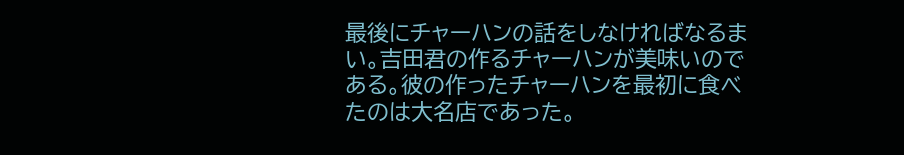最後にチャーハンの話をしなければなるまい。吉田君の作るチャーハンが美味いのである。彼の作ったチャーハンを最初に食べたのは大名店であった。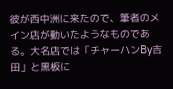彼が西中洲に来たので、筆者のメイン店が動いたようなものである。大名店では「チャーハンBy吉田」と黒板に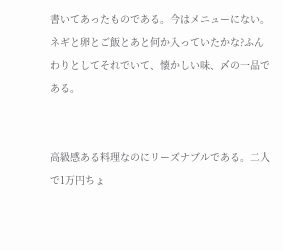書いてあったものである。今はメニューにない。ネギと卵とご飯とあと何か入っていたかな?ふんわりとしてそれでいて、懐かしい味、〆の一品である。


高級感ある料理なのにリーズナブルである。二人で1万円ちょ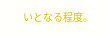いとなる程度。